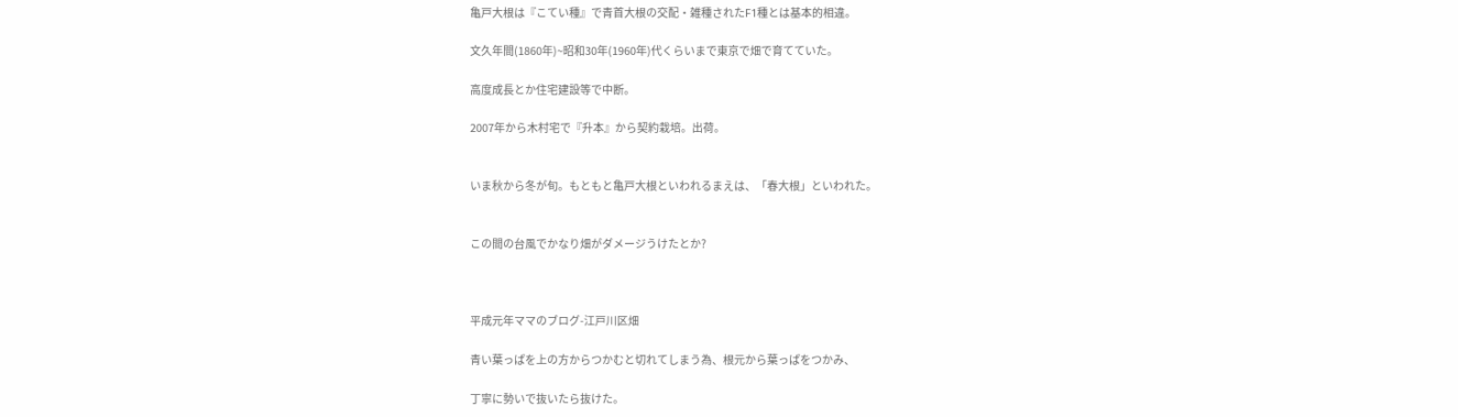亀戸大根は『こてい種』で青首大根の交配・雑種されたF1種とは基本的相違。

文久年間(1860年)~昭和30年(1960年)代くらいまで東京で畑で育てていた。

高度成長とか住宅建設等で中断。

2007年から木村宅で『升本』から契約栽培。出荷。


いま秋から冬が旬。もともと亀戸大根といわれるまえは、「春大根」といわれた。


この間の台風でかなり畑がダメージうけたとか?



平成元年ママのブログ-江戸川区畑

青い葉っぱを上の方からつかむと切れてしまう為、根元から葉っぱをつかみ、

丁寧に勢いで抜いたら抜けた。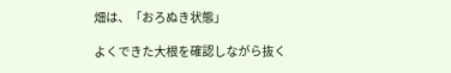畑は、「おろぬき状態」

よくできた大根を確認しながら抜く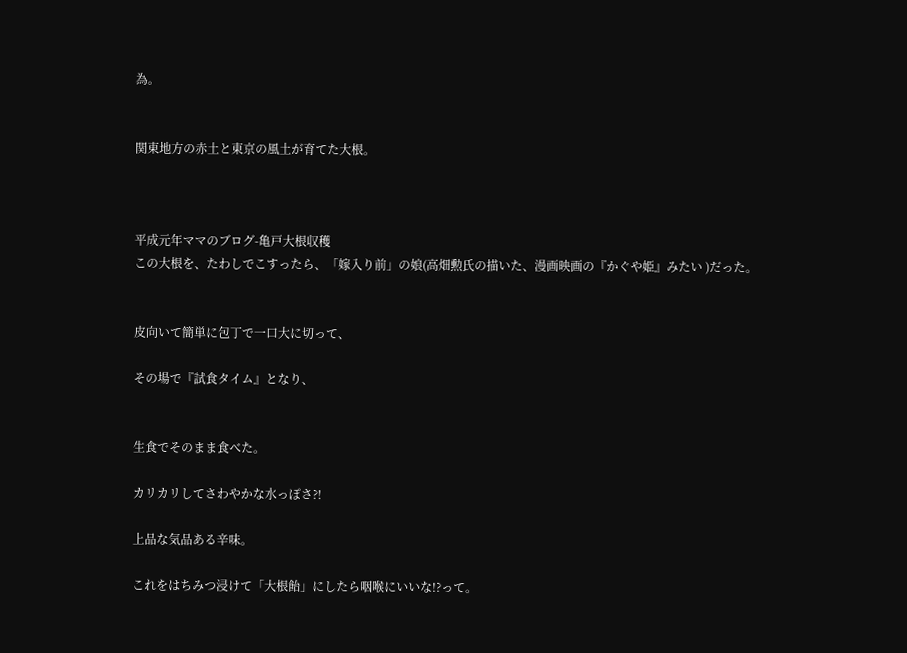為。


関東地方の赤土と東京の風土が育てた大根。



平成元年ママのブログ-亀戸大根収穫
この大根を、たわしでこすったら、「嫁入り前」の娘(高畑勲氏の描いた、漫画映画の『かぐや姫』みたい )だった。


皮向いて簡単に包丁で一口大に切って、

その場で『試食タイム』となり、


生食でそのまま食べた。

カリカリしてさわやかな水っぽさ?!

上品な気品ある辛味。

これをはちみつ浸けて「大根飴」にしたら咽喉にいいな!?って。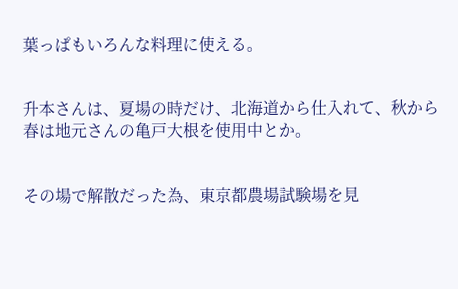葉っぱもいろんな料理に使える。


升本さんは、夏場の時だけ、北海道から仕入れて、秋から春は地元さんの亀戸大根を使用中とか。


その場で解散だった為、東京都農場試験場を見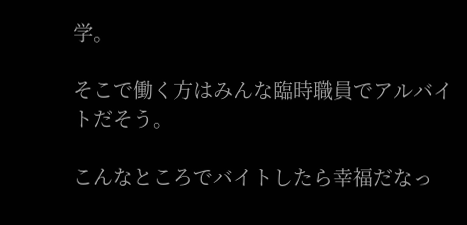学。

そこで働く方はみんな臨時職員でアルバイトだそう。

こんなところでバイトしたら幸福だなっ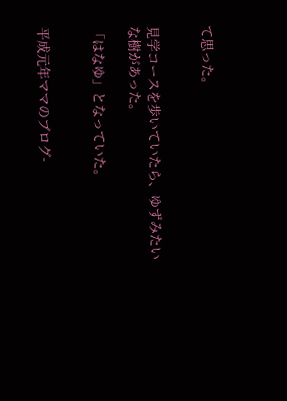て思った。


見学コースを歩いていたら、ゆずみたいな樹があった。

「はなゆ」となっていた。


平成元年ママのブログ-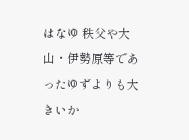はなゆ 秩父や大山・伊勢原等であったゆずよりも大きいか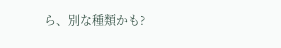ら、別な種類かも?